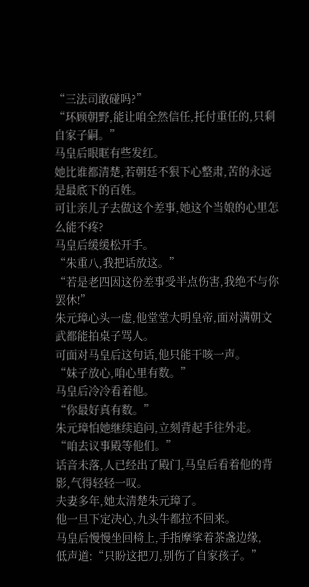“三法司敢碰吗?”
“环顾朝野,能让咱全然信任,托付重任的,只剩自家子嗣。”
马皇后眼眶有些发红。
她比谁都清楚,若朝廷不狠下心整肃,苦的永远是最底下的百姓。
可让亲儿子去做这个差事,她这个当娘的心里怎么能不疼?
马皇后缓缓松开手。
“朱重八,我把话放这。”
“若是老四因这份差事受半点伤害,我绝不与你罢休!”
朱元璋心头一虚,他堂堂大明皇帝,面对满朝文武都能拍桌子骂人。
可面对马皇后这句话,他只能干咳一声。
“妹子放心,咱心里有数。”
马皇后冷冷看着他。
“你最好真有数。”
朱元璋怕她继续追问,立刻背起手往外走。
“咱去议事殿等他们。”
话音未落,人已经出了殿门,马皇后看着他的背影,气得轻轻一叹。
夫妻多年,她太清楚朱元璋了。
他一旦下定决心,九头牛都拉不回来。
马皇后慢慢坐回椅上,手指摩挲着茶盏边缘,
低声道:“只盼这把刀,别伤了自家孩子。”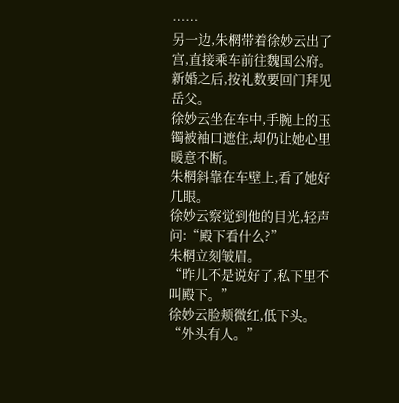……
另一边,朱棢带着徐妙云出了宫,直接乘车前往魏国公府。
新婚之后,按礼数要回门拜见岳父。
徐妙云坐在车中,手腕上的玉镯被袖口遮住,却仍让她心里暖意不断。
朱棢斜靠在车壁上,看了她好几眼。
徐妙云察觉到他的目光,轻声问:“殿下看什么?”
朱棢立刻皱眉。
“昨儿不是说好了,私下里不叫殿下。”
徐妙云脸颊微红,低下头。
“外头有人。”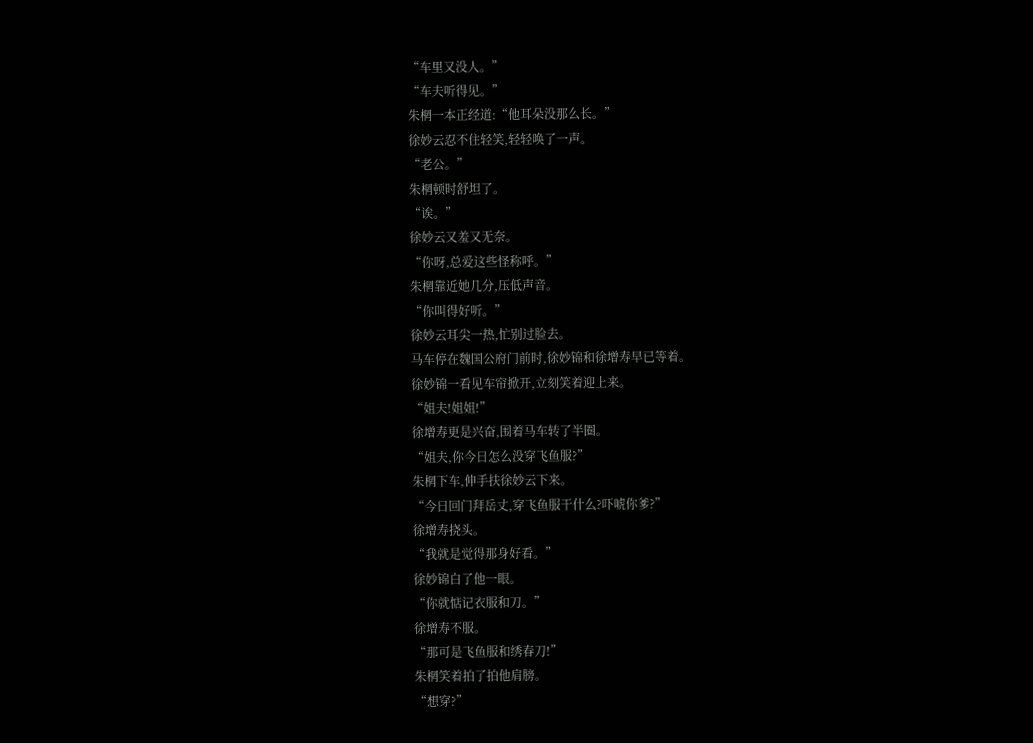“车里又没人。”
“车夫听得见。”
朱棢一本正经道:“他耳朵没那么长。”
徐妙云忍不住轻笑,轻轻唤了一声。
“老公。”
朱棢顿时舒坦了。
“诶。”
徐妙云又羞又无奈。
“你呀,总爱这些怪称呼。”
朱棢靠近她几分,压低声音。
“你叫得好听。”
徐妙云耳尖一热,忙别过脸去。
马车停在魏国公府门前时,徐妙锦和徐增寿早已等着。
徐妙锦一看见车帘掀开,立刻笑着迎上来。
“姐夫!姐姐!”
徐增寿更是兴奋,围着马车转了半圈。
“姐夫,你今日怎么没穿飞鱼服?”
朱棢下车,伸手扶徐妙云下来。
“今日回门拜岳丈,穿飞鱼服干什么?吓唬你爹?”
徐增寿挠头。
“我就是觉得那身好看。”
徐妙锦白了他一眼。
“你就惦记衣服和刀。”
徐增寿不服。
“那可是飞鱼服和绣春刀!”
朱棢笑着拍了拍他肩膀。
“想穿?”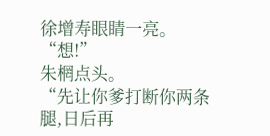徐增寿眼睛一亮。
“想!”
朱棢点头。
“先让你爹打断你两条腿,日后再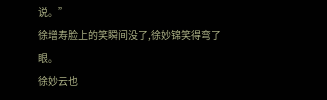说。”
徐增寿脸上的笑瞬间没了,徐妙锦笑得弯了眼。
徐妙云也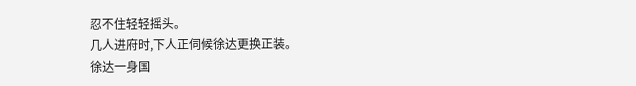忍不住轻轻摇头。
几人进府时,下人正伺候徐达更换正装。
徐达一身国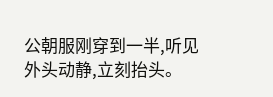公朝服刚穿到一半,听见外头动静,立刻抬头。